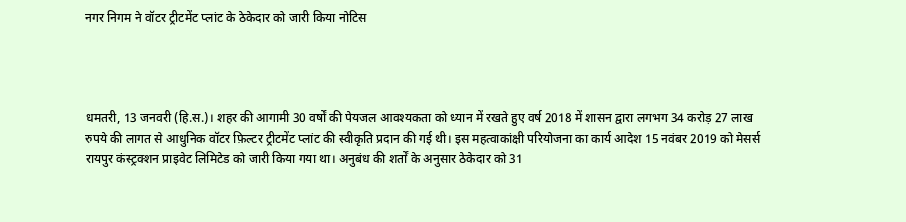नगर निगम ने वॉटर ट्रीटमेंट प्लांट के ठेकेदार को जारी किया नोटिस




धमतरी, 13 जनवरी (हि.स.)। शहर की आगामी 30 वर्षों की पेयजल आवश्यकता को ध्यान में रखते हुए वर्ष 2018 में शासन द्वारा लगभग 34 करोड़ 27 लाख रुपये की लागत से आधुनिक वॉटर फ़िल्टर ट्रीटमेंट प्लांट की स्वीकृति प्रदान की गई थी। इस महत्वाकांक्षी परियोजना का कार्य आदेश 15 नवंबर 2019 को मेसर्स रायपुर कंस्ट्रक्शन प्राइवेट लिमिटेड को जारी किया गया था। अनुबंध की शर्तों के अनुसार ठेकेदार को 31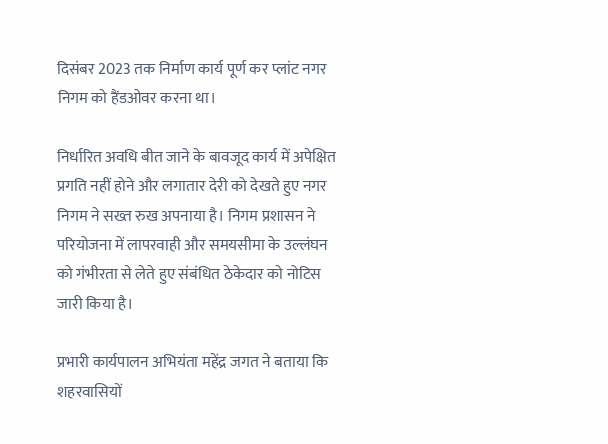दिसंबर 2023 तक निर्माण कार्य पूर्ण कर प्लांट नगर निगम को हैंडओवर करना था।

निर्धारित अवधि बीत जाने के बावजूद कार्य में अपेक्षित प्रगति नहीं होने और लगातार देरी को देखते हुए नगर निगम ने सख्त रुख अपनाया है। निगम प्रशासन ने परियोजना में लापरवाही और समयसीमा के उल्लंघन को गंभीरता से लेते हुए संबंधित ठेकेदार को नोटिस जारी किया है।

प्रभारी कार्यपालन अभियंता महेंद्र जगत ने बताया कि शहरवासियों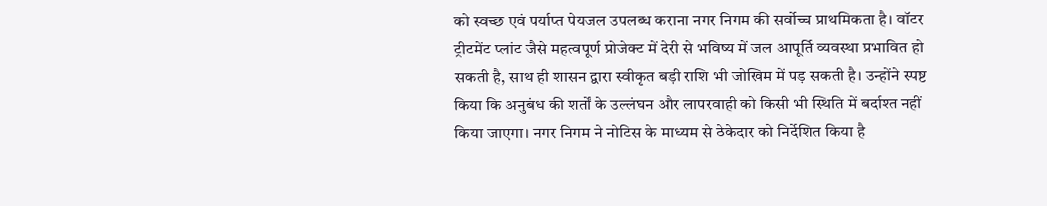को स्वच्छ एवं पर्याप्त पेयजल उपलब्ध कराना नगर निगम की सर्वोच्च प्राथमिकता है। वॉटर ट्रीटमेंट प्लांट जैसे महत्वपूर्ण प्रोजेक्ट में देरी से भविष्य में जल आपूर्ति व्यवस्था प्रभावित हो सकती है, साथ ही शासन द्वारा स्वीकृत बड़ी राशि भी जोखिम में पड़ सकती है। उन्होंने स्पष्ट किया कि अनुबंध की शर्तों के उल्लंघन और लापरवाही को किसी भी स्थिति में बर्दाश्त नहीं किया जाएगा। नगर निगम ने नोटिस के माध्यम से ठेकेदार को निर्देशित किया है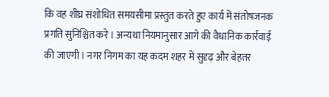कि वह शीघ्र संशोधित समयसीमा प्रस्तुत करते हुए कार्य में संतोषजनक प्रगति सुनिश्चित करे। अन्यथा नियमानुसार आगे की वैधानिक कार्रवाई की जाएगी। नगर निगम का यह कदम शहर में सुदृढ़ और बेहतर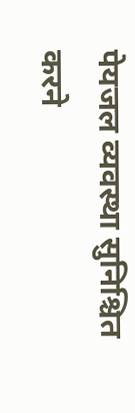पेयजल व्यवस्था सुनिश्चित करने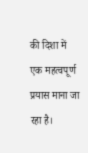की दिशा में एक महत्वपूर्ण प्रयास माना जा रहा है।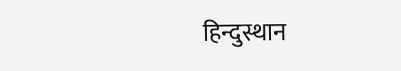हिन्दुस्थान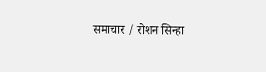समाचार / रोशन सिन्हा